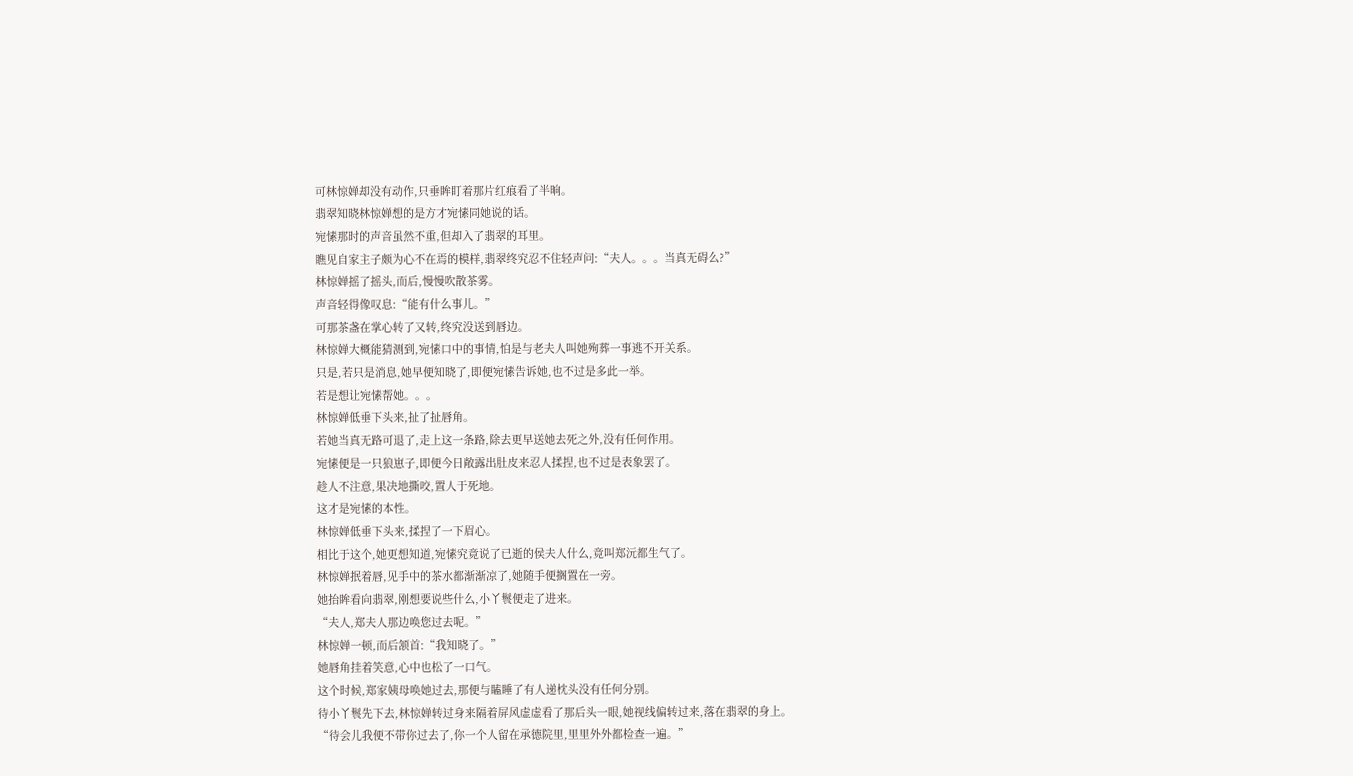可林惊婵却没有动作,只垂眸盯着那片红痕看了半晌。
翡翠知晓林惊婵想的是方才宛愫同她说的话。
宛愫那时的声音虽然不重,但却入了翡翠的耳里。
瞧见自家主子颇为心不在焉的模样,翡翠终究忍不住轻声问:“夫人。。。当真无碍么?”
林惊婵摇了摇头,而后,慢慢吹散茶雾。
声音轻得像叹息:“能有什么事儿。”
可那茶盏在掌心转了又转,终究没送到唇边。
林惊婵大概能猜测到,宛愫口中的事情,怕是与老夫人叫她殉葬一事逃不开关系。
只是,若只是消息,她早便知晓了,即便宛愫告诉她,也不过是多此一举。
若是想让宛愫帮她。。。
林惊婵低垂下头来,扯了扯唇角。
若她当真无路可退了,走上这一条路,除去更早送她去死之外,没有任何作用。
宛愫便是一只狼崽子,即便今日敞露出肚皮来忍人揉捏,也不过是表象罢了。
趁人不注意,果决地撕咬,置人于死地。
这才是宛愫的本性。
林惊婵低垂下头来,揉捏了一下眉心。
相比于这个,她更想知道,宛愫究竟说了已逝的侯夫人什么,竟叫郑沅都生气了。
林惊婵抿着唇,见手中的茶水都渐渐凉了,她随手便搁置在一旁。
她抬眸看向翡翠,刚想要说些什么,小丫鬟便走了进来。
“夫人,郑夫人那边唤您过去呢。”
林惊婵一顿,而后颔首:“我知晓了。”
她唇角挂着笑意,心中也松了一口气。
这个时候,郑家姨母唤她过去,那便与瞌睡了有人递枕头没有任何分别。
待小丫鬟先下去,林惊婵转过身来隔着屏风虚虚看了那后头一眼,她视线偏转过来,落在翡翠的身上。
“待会儿我便不带你过去了,你一个人留在承德院里,里里外外都检查一遍。”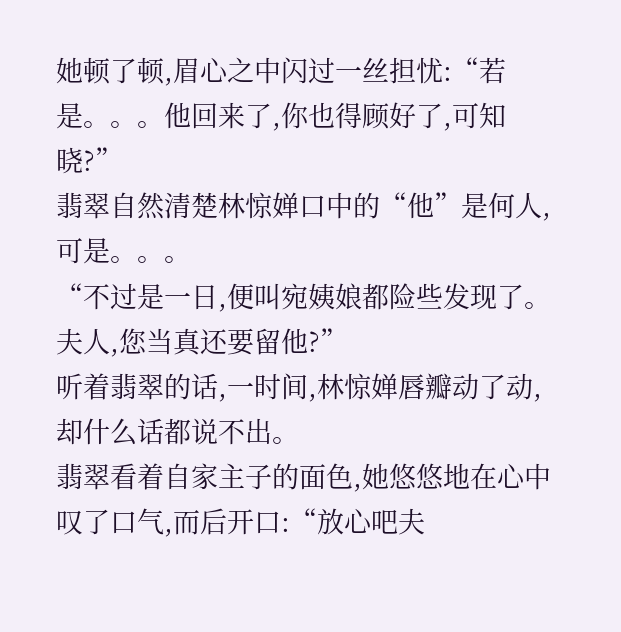她顿了顿,眉心之中闪过一丝担忧:“若是。。。他回来了,你也得顾好了,可知晓?”
翡翠自然清楚林惊婵口中的“他”是何人,可是。。。
“不过是一日,便叫宛姨娘都险些发现了。夫人,您当真还要留他?”
听着翡翠的话,一时间,林惊婵唇瓣动了动,却什么话都说不出。
翡翠看着自家主子的面色,她悠悠地在心中叹了口气,而后开口:“放心吧夫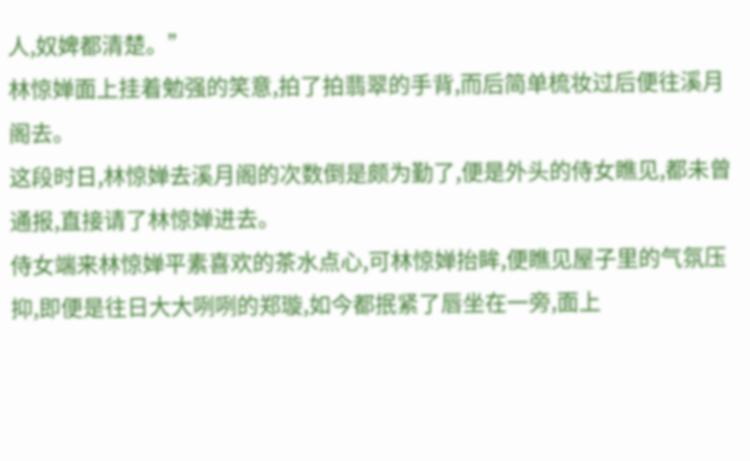人,奴婢都清楚。”
林惊婵面上挂着勉强的笑意,拍了拍翡翠的手背,而后简单梳妆过后便往溪月阁去。
这段时日,林惊婵去溪月阁的次数倒是颇为勤了,便是外头的侍女瞧见,都未曾通报,直接请了林惊婵进去。
侍女端来林惊婵平素喜欢的茶水点心,可林惊婵抬眸,便瞧见屋子里的气氛压抑,即便是往日大大咧咧的郑璇,如今都抿紧了唇坐在一旁,面上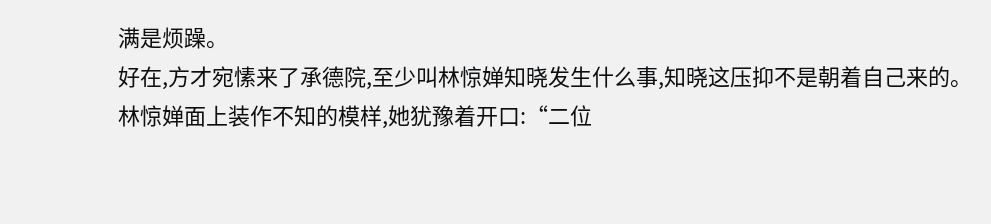满是烦躁。
好在,方才宛愫来了承德院,至少叫林惊婵知晓发生什么事,知晓这压抑不是朝着自己来的。
林惊婵面上装作不知的模样,她犹豫着开口:“二位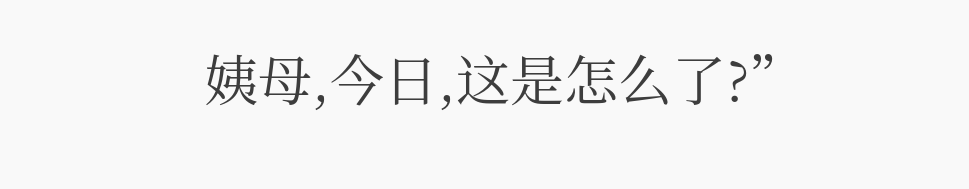姨母,今日,这是怎么了?”